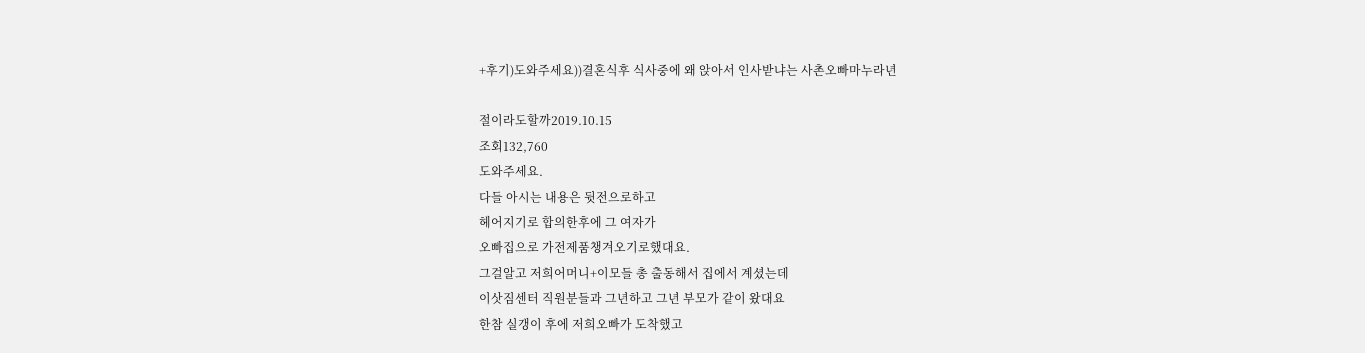+후기)도와주세요))결혼식후 식사중에 왜 앉아서 인사받냐는 사촌오빠마누라년

절이라도할까2019.10.15
조회132,760
도와주세요.
다들 아시는 내용은 뒷전으로하고
헤어지기로 합의한후에 그 여자가
오빠집으로 가전제품챙겨오기로했대요.
그걸알고 저희어머니+이모들 총 출동해서 집에서 계셨는데
이삿짐센터 직원분들과 그년하고 그년 부모가 같이 왔대요
한참 실갱이 후에 저희오빠가 도착했고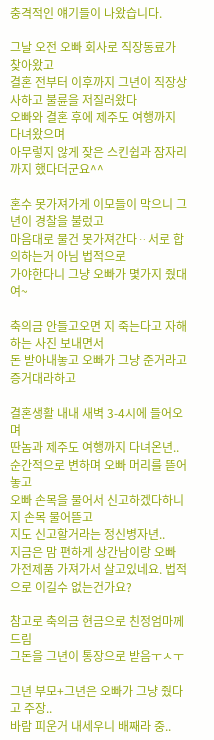충격적인 얘기들이 나왔습니다.

그날 오전 오빠 회사로 직장동료가 찾아왔고
결혼 전부터 이후까지 그년이 직장상사하고 불륜을 저질러왔다
오빠와 결혼 후에 제주도 여행까지 다녀왔으며
아무렇지 않게 잦은 스킨쉽과 잠자리까지 했다더군요^^

혼수 못가져가게 이모들이 막으니 그년이 경찰을 불렀고
마음대로 물건 못가져간다ᆢ서로 합의하는거 아님 법적으로
가야한다니 그냥 오빠가 몇가지 줬대여~

축의금 안들고오면 지 죽는다고 자해하는 사진 보내면서
돈 받아내놓고 오빠가 그냥 준거라고 증거대라하고

결혼생활 내내 새벽 3-4시에 들어오며
딴놈과 제주도 여행까지 다녀온년..
순간적으로 변하며 오빠 머리를 뜯어놓고
오빠 손목을 물어서 신고하겠다하니 지 손목 물어뜯고
지도 신고할거라는 정신병자년..
지금은 맘 편하게 상간남이랑 오빠 가전제품 가져가서 살고있네요. 법적으로 이길수 없는건가요?

참고로 축의금 현금으로 친정엄마께 드림
그돈을 그년이 통장으로 받음ㅜㅅㅜ

그년 부모+그년은 오빠가 그냥 줬다고 주장..
바람 피운거 내세우니 배째라 중..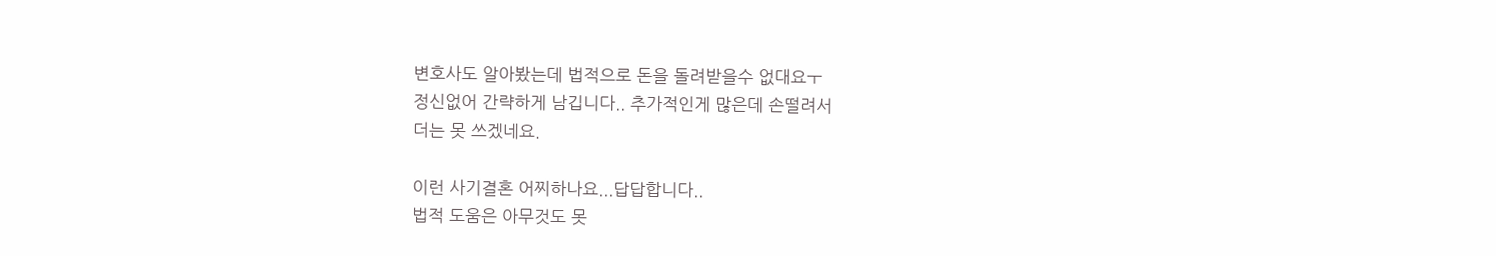변호사도 알아봤는데 법적으로 돈을 돌려받을수 없대요ㅜ
정신없어 간략하게 남깁니다.. 추가적인게 많은데 손떨려서
더는 못 쓰겠네요.

이런 사기결혼 어찌하나요...답답합니다..
법적 도움은 아무것도 못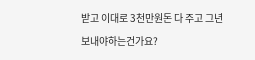받고 이대로 3천만원돈 다 주고 그년 보내야하는건가요?